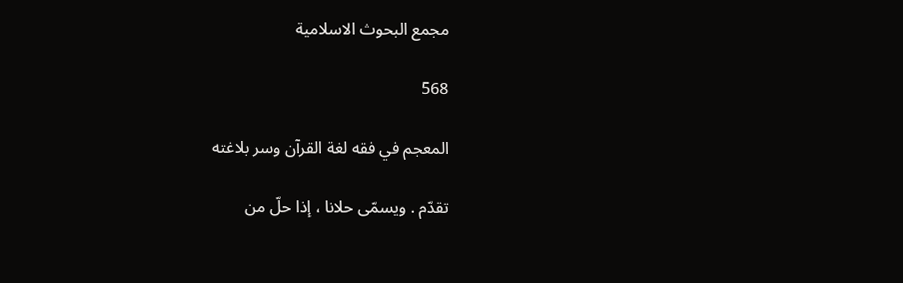مجمع البحوث الاسلامية

568

المعجم في فقه لغة القرآن وسر بلاغته

تقدّم . ويسمّى حلانا ، إذا حلّ من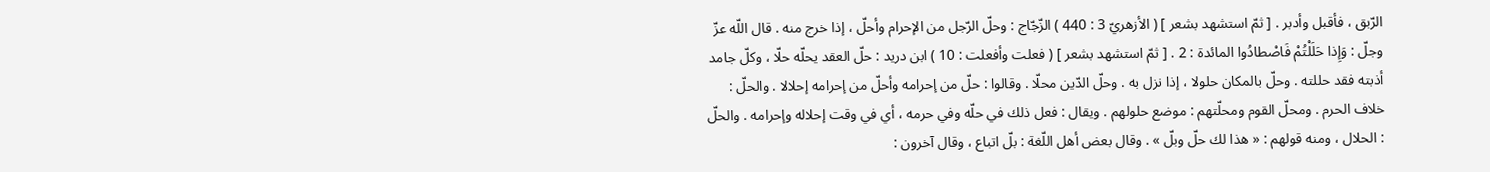الرّبق ، فأقبل وأدبر . [ ثمّ استشهد بشعر ] ( الأزهريّ 3 : 440 ) الزّجّاج : وحلّ الرّجل من الإحرام وأحلّ ، إذا خرج منه . قال اللّه عزّ وجلّ : وَإِذا حَلَلْتُمْ فَاصْطادُوا المائدة : 2 . [ ثمّ استشهد بشعر ] ( فعلت وأفعلت : 10 ) ابن دريد : حلّ العقد يحلّه حلّا ، وكلّ جامد أذبته فقد حللته . وحلّ بالمكان حلولا ، إذا نزل به . وحلّ الدّين محلّا . وقالوا : حلّ من إحرامه وأحلّ من إحرامه إحلالا . والحلّ : خلاف الحرم . ومحلّ القوم ومحلّتهم : موضع حلولهم . ويقال : فعل ذلك في حلّه وفي حرمه ، أي في وقت إحلاله وإحرامه . والحلّ : الحلال ، ومنه قولهم : « هذا لك حلّ وبلّ » . وقال بعض أهل اللّغة : بلّ اتباع ، وقال آخرون :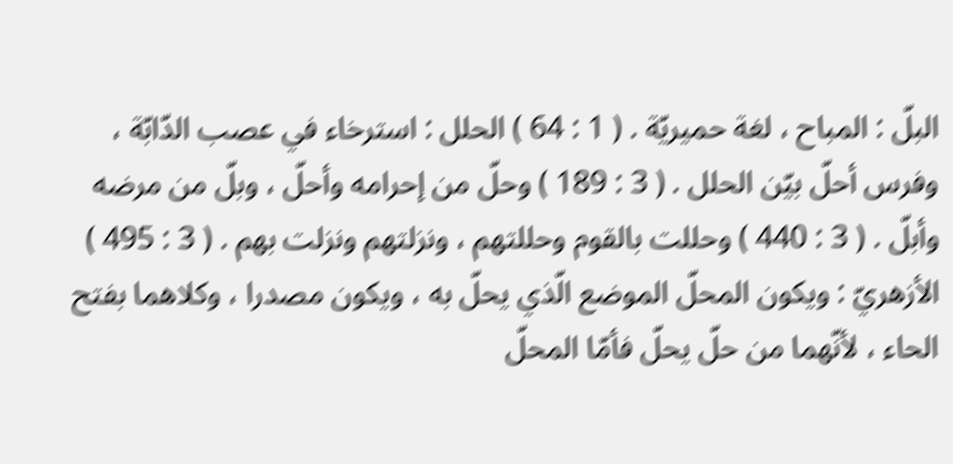البلّ : المباح ، لغة حميريّة . ( 1 : 64 ) الحلل : استرخاء في عصب الدّابّة ، وفرس أحلّ بيّن الحلل . ( 3 : 189 ) وحلّ من إحرامه وأحلّ ، وبلّ من مرضه وأبلّ . ( 3 : 440 ) وحللت بالقوم وحللتهم ، ونزلتهم ونزلت بهم . ( 3 : 495 ) الأزهريّ : ويكون المحلّ الموضع الّذي يحلّ به ، ويكون مصدرا ، وكلاهما بفتح الحاء ، لأنّهما من حلّ يحلّ فأمّا المحلّ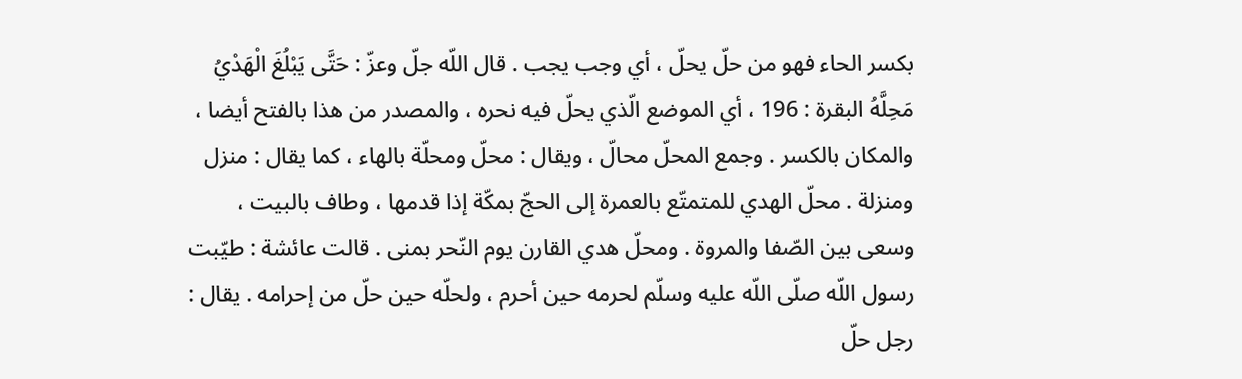بكسر الحاء فهو من حلّ يحلّ ، أي وجب يجب . قال اللّه جلّ وعزّ : حَتَّى يَبْلُغَ الْهَدْيُ مَحِلَّهُ البقرة : 196 ، أي الموضع الّذي يحلّ فيه نحره ، والمصدر من هذا بالفتح أيضا ، والمكان بالكسر . وجمع المحلّ محالّ ، ويقال : محلّ ومحلّة بالهاء ، كما يقال : منزل ومنزلة . محلّ الهدي للمتمتّع بالعمرة إلى الحجّ بمكّة إذا قدمها ، وطاف بالبيت ، وسعى بين الصّفا والمروة . ومحلّ هدي القارن يوم النّحر بمنى . قالت عائشة : طيّبت رسول اللّه صلّى اللّه عليه وسلّم لحرمه حين أحرم ، ولحلّه حين حلّ من إحرامه . يقال : رجل حلّ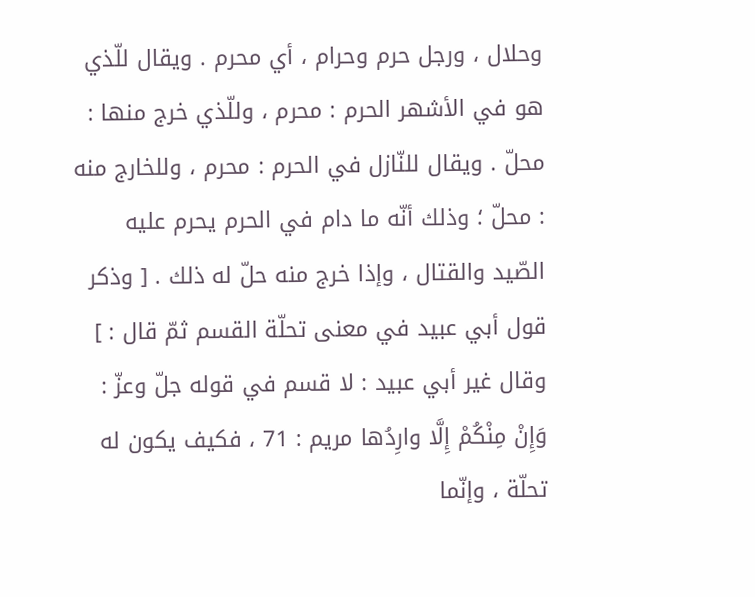وحلال ، ورجل حرم وحرام ، أي محرم . ويقال للّذي هو في الأشهر الحرم : محرم ، وللّذي خرج منها : محلّ . ويقال للنّازل في الحرم : محرم ، وللخارج منه : محلّ ؛ وذلك أنّه ما دام في الحرم يحرم عليه الصّيد والقتال ، وإذا خرج منه حلّ له ذلك . [ وذكر قول أبي عبيد في معنى تحلّة القسم ثمّ قال : ] وقال غير أبي عبيد : لا قسم في قوله جلّ وعزّ : وَإِنْ مِنْكُمْ إِلَّا وارِدُها مريم : 71 ، فكيف يكون له تحلّة ، وإنّما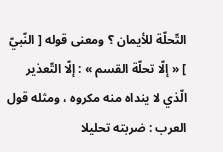التّحلّة للأيمان ؟ ومعنى قوله [ النّبيّ ] « إلّا تحلّة القسم » : إلّا التّعذير الّذي لا ينداه منه مكروه ، ومثله قول العرب : ضربته تحليلا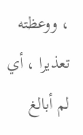، ووعظته تعذيرا ، أي لم أبالغ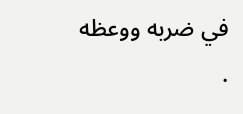في ضربه ووعظه .